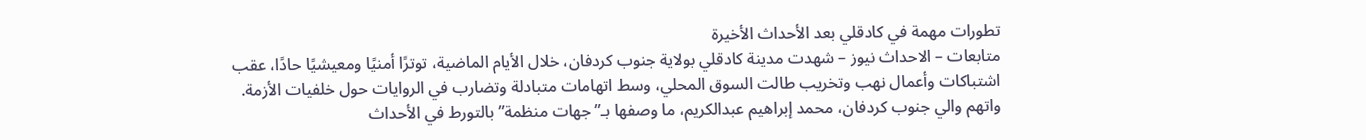تطورات مهمة في كادقلي بعد الأحداث الأخيرة
متابعات – الاحداث نيوز – شهدت مدينة كادقلي بولاية جنوب كردفان، خلال الأيام الماضية، توترًا أمنيًا ومعيشيًا حادًا، عقب اشتباكات وأعمال نهب وتخريب طالت السوق المحلي، وسط اتهامات متبادلة وتضارب في الروايات حول خلفيات الأزمة.
واتهم والي جنوب كردفان، محمد إبراهيم عبدالكريم، ما وصفها بـ”جهات منظمة” بالتورط في الأحداث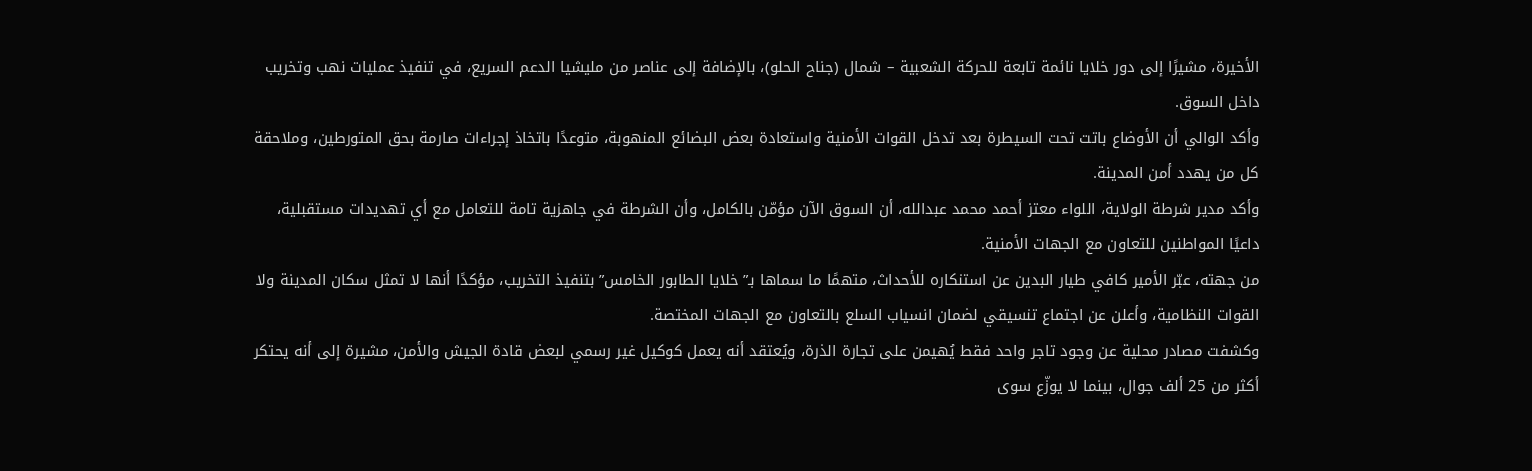الأخيرة، مشيرًا إلى دور خلايا نائمة تابعة للحركة الشعبية – شمال (جناح الحلو)، بالإضافة إلى عناصر من مليشيا الدعم السريع، في تنفيذ عمليات نهب وتخريب داخل السوق.
وأكد الوالي أن الأوضاع باتت تحت السيطرة بعد تدخل القوات الأمنية واستعادة بعض البضائع المنهوبة، متوعدًا باتخاذ إجراءات صارمة بحق المتورطين، وملاحقة كل من يهدد أمن المدينة.
وأكد مدير شرطة الولاية، اللواء معتز أحمد محمد عبدالله، أن السوق الآن مؤمّن بالكامل، وأن الشرطة في جاهزية تامة للتعامل مع أي تهديدات مستقبلية، داعيًا المواطنين للتعاون مع الجهات الأمنية.
من جهته، عبّر الأمير كافي طيار البدين عن استنكاره للأحداث، متهمًا ما سماها بـ”خلايا الطابور الخامس” بتنفيذ التخريب، مؤكدًا أنها لا تمثل سكان المدينة ولا القوات النظامية، وأعلن عن اجتماع تنسيقي لضمان انسياب السلع بالتعاون مع الجهات المختصة.
وكشفت مصادر محلية عن وجود تاجر واحد فقط يُهيمن على تجارة الذرة، ويُعتقد أنه يعمل كوكيل غير رسمي لبعض قادة الجيش والأمن، مشيرة إلى أنه يحتكر أكثر من 25 ألف جوال، بينما لا يوزّع سوى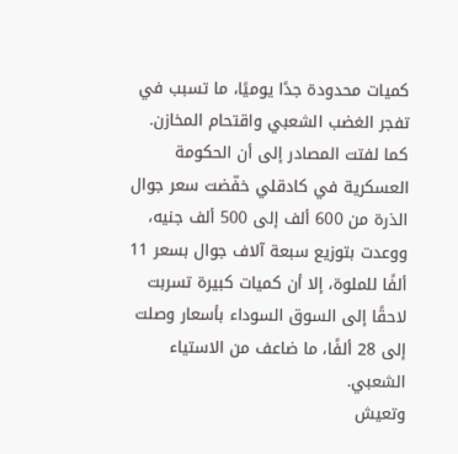كميات محدودة جدًا يوميًا، ما تسبب في تفجر الغضب الشعبي واقتحام المخازن.
كما لفتت المصادر إلى أن الحكومة العسكرية في كادقلي خفّضت سعر جوال الذرة من 600 ألف إلى 500 ألف جنيه، ووعدت بتوزيع سبعة آلاف جوال بسعر 11 ألفًا للملوة، إلا أن كميات كبيرة تسربت لاحقًا إلى السوق السوداء بأسعار وصلت إلى 28 ألفًا، ما ضاعف من الاستياء الشعبي.
وتعيش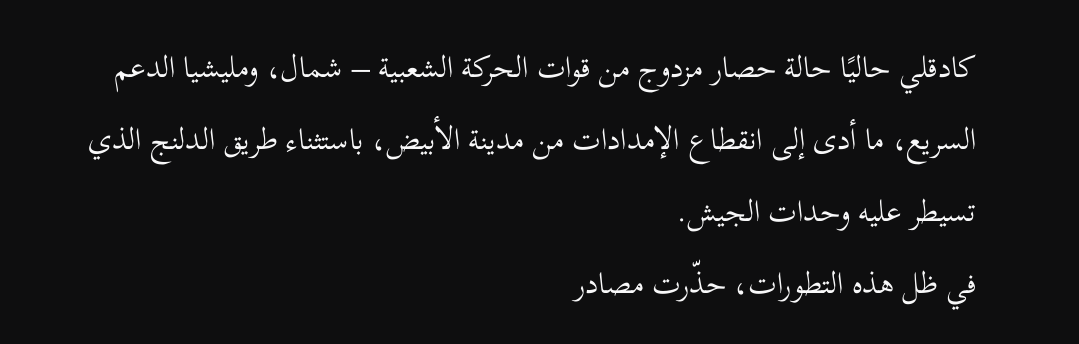كادقلي حاليًا حالة حصار مزدوج من قوات الحركة الشعبية – شمال، ومليشيا الدعم السريع، ما أدى إلى انقطاع الإمدادات من مدينة الأبيض، باستثناء طريق الدلنج الذي تسيطر عليه وحدات الجيش.
في ظل هذه التطورات، حذّرت مصادر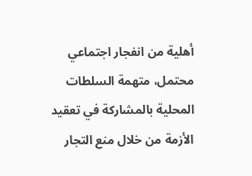أهلية من انفجار اجتماعي محتمل، متهمة السلطات المحلية بالمشاركة في تعقيد الأزمة من خلال منع التجار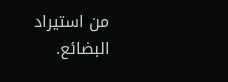من استيراد البضائع.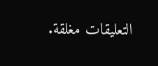التعليقات مغلقة.